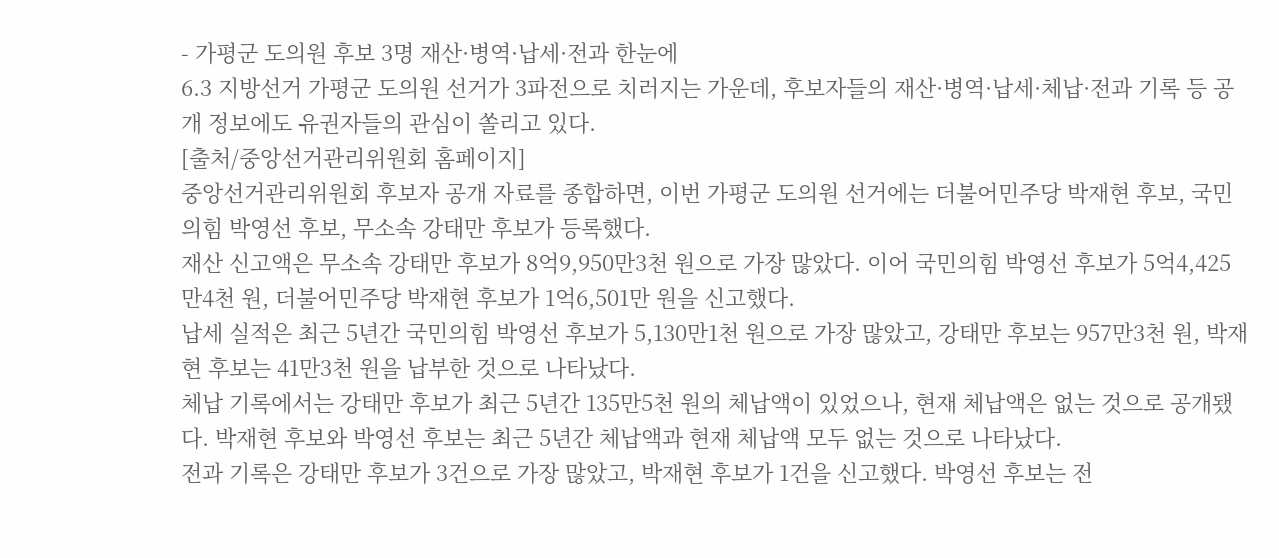- 가평군 도의원 후보 3명 재산·병역·납세·전과 한눈에
6.3 지방선거 가평군 도의원 선거가 3파전으로 치러지는 가운데, 후보자들의 재산·병역·납세·체납·전과 기록 등 공개 정보에도 유권자들의 관심이 쏠리고 있다.
[출처/중앙선거관리위원회 홈페이지]
중앙선거관리위원회 후보자 공개 자료를 종합하면, 이번 가평군 도의원 선거에는 더불어민주당 박재현 후보, 국민의힘 박영선 후보, 무소속 강태만 후보가 등록했다.
재산 신고액은 무소속 강태만 후보가 8억9,950만3천 원으로 가장 많았다. 이어 국민의힘 박영선 후보가 5억4,425만4천 원, 더불어민주당 박재현 후보가 1억6,501만 원을 신고했다.
납세 실적은 최근 5년간 국민의힘 박영선 후보가 5,130만1천 원으로 가장 많았고, 강태만 후보는 957만3천 원, 박재현 후보는 41만3천 원을 납부한 것으로 나타났다.
체납 기록에서는 강태만 후보가 최근 5년간 135만5천 원의 체납액이 있었으나, 현재 체납액은 없는 것으로 공개됐다. 박재현 후보와 박영선 후보는 최근 5년간 체납액과 현재 체납액 모두 없는 것으로 나타났다.
전과 기록은 강태만 후보가 3건으로 가장 많았고, 박재현 후보가 1건을 신고했다. 박영선 후보는 전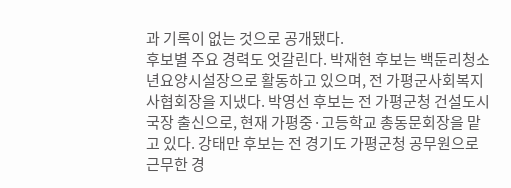과 기록이 없는 것으로 공개됐다.
후보별 주요 경력도 엇갈린다. 박재현 후보는 백둔리청소년요양시설장으로 활동하고 있으며, 전 가평군사회복지사협회장을 지냈다. 박영선 후보는 전 가평군청 건설도시국장 출신으로, 현재 가평중·고등학교 총동문회장을 맡고 있다. 강태만 후보는 전 경기도 가평군청 공무원으로 근무한 경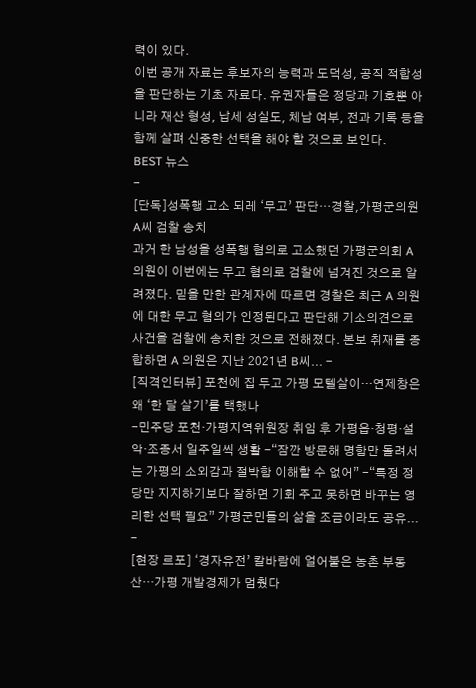력이 있다.
이번 공개 자료는 후보자의 능력과 도덕성, 공직 적합성을 판단하는 기초 자료다. 유권자들은 정당과 기호뿐 아니라 재산 형성, 납세 성실도, 체납 여부, 전과 기록 등을 함께 살펴 신중한 선택을 해야 할 것으로 보인다.
BEST 뉴스
-
[단독]성폭행 고소 되레 ‘무고’ 판단…경찰,가평군의원 A씨 검찰 송치
과거 한 남성을 성폭행 혐의로 고소했던 가평군의회 A 의원이 이번에는 무고 혐의로 검찰에 넘겨진 것으로 알려졌다. 믿을 만한 관계자에 따르면 경찰은 최근 A 의원에 대한 무고 혐의가 인정된다고 판단해 기소의견으로 사건을 검찰에 송치한 것으로 전해졌다. 본보 취재를 종합하면 A 의원은 지난 2021년 B씨... -
[직격인터뷰] 포천에 집 두고 가평 모텔살이…연제창은 왜 ‘한 달 살기’를 택했나
-민주당 포천·가평지역위원장 취임 후 가평읍·청평·설악·조종서 일주일씩 생활 -“잠깐 방문해 명함만 돌려서는 가평의 소외감과 절박함 이해할 수 없어” -“특정 정당만 지지하기보다 잘하면 기회 주고 못하면 바꾸는 영리한 선택 필요” 가평군민들의 삶을 조금이라도 공유... -
[현장 르포] ‘경자유전’ 칼바람에 얼어붙은 농촌 부동산…가평 개발경제가 멈췄다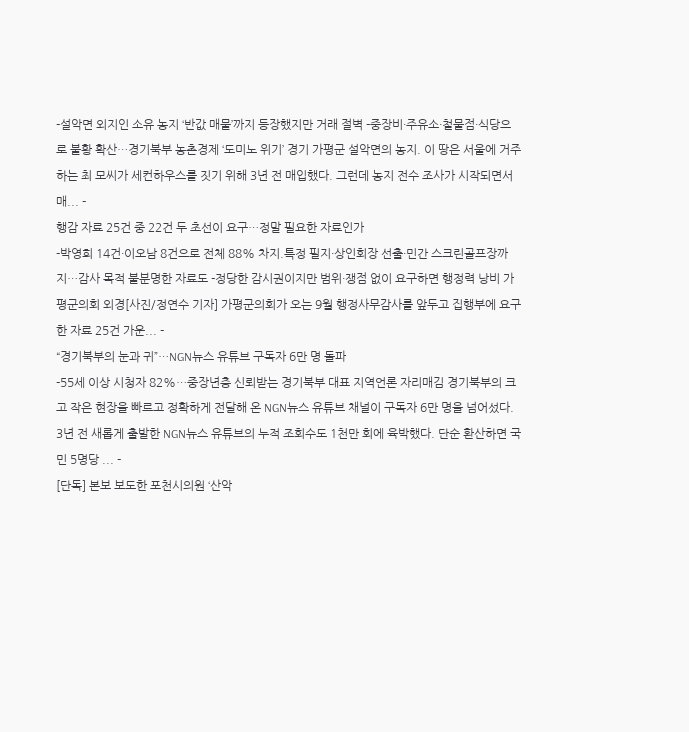-설악면 외지인 소유 농지 ‘반값 매물’까지 등장했지만 거래 절벽 -중장비·주유소·철물점·식당으로 불황 확산…경기북부 농촌경제 ‘도미노 위기’ 경기 가평군 설악면의 농지. 이 땅은 서울에 거주하는 최 모씨가 세컨하우스를 짓기 위해 3년 전 매입했다. 그런데 농지 전수 조사가 시작되면서 매... -
행감 자료 25건 중 22건 두 초선이 요구…정말 필요한 자료인가
-박영희 14건·이오남 8건으로 전체 88% 차지.특정 필지·상인회장 선출·민간 스크린골프장까지…감사 목적 불분명한 자료도 -정당한 감시권이지만 범위·쟁점 없이 요구하면 행정력 낭비 가평군의회 외경[사진/정연수 기자] 가평군의회가 오는 9월 행정사무감사를 앞두고 집행부에 요구한 자료 25건 가운... -
“경기북부의 눈과 귀”…NGN뉴스 유튜브 구독자 6만 명 돌파
-55세 이상 시청자 82%…중장년층 신뢰받는 경기북부 대표 지역언론 자리매김 경기북부의 크고 작은 현장을 빠르고 정확하게 전달해 온 NGN뉴스 유튜브 채널이 구독자 6만 명을 넘어섰다. 3년 전 새롭게 출발한 NGN뉴스 유튜브의 누적 조회수도 1천만 회에 육박했다. 단순 환산하면 국민 5명당 ... -
[단독] 본보 보도한 포천시의원 ‘산악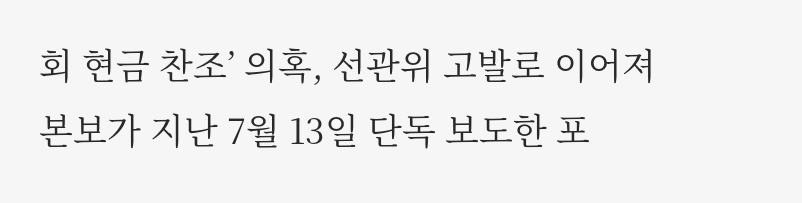회 현금 찬조’ 의혹, 선관위 고발로 이어져
본보가 지난 7월 13일 단독 보도한 포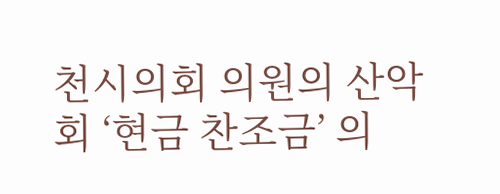천시의회 의원의 산악회 ‘현금 찬조금’ 의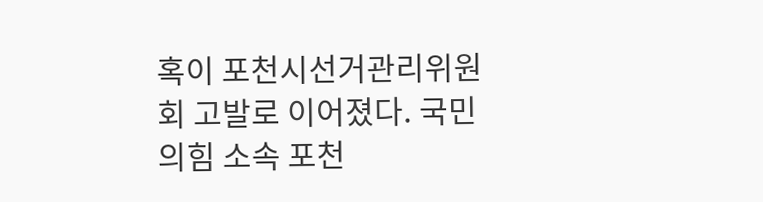혹이 포천시선거관리위원회 고발로 이어졌다. 국민의힘 소속 포천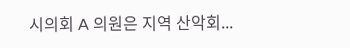시의회 A 의원은 지역 산악회...